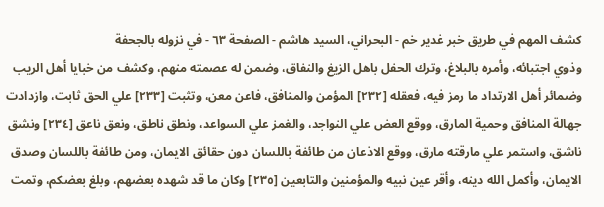كشف المهم في طريق خبر غدير خم - البحراني، السيد هاشم - الصفحة ٦٣ - في نزوله بالجحفة
وذوي اجتبائه، وأمره بالبلاغ، وترك الحفل باهل الزيغ والنفاق، وضمن له عصمته منهم، وكشف من خبايا أهل الريب وضمائر أهل الارتداد ما رمز فيه، فعقله [٢٣٢] المؤمن والمنافق، فاعن معن، وتثبت [٢٣٣] علي الحق ثابت، وازدادت جهالة المنافق وحمية المارق، ووقع العض علي النواجد، والغمز علي السواعد، ونطق ناطق، ونعق ناعق [٢٣٤] ونشق ناشق، واستمر علي مارقته مارق، ووقع الاذعان من طائفة باللسان دون حقائق الايمان، ومن طائفة باللسان وصدق الايمان، وأكمل الله دينه، وأقر عين نبيه والمؤمنين والتابعين [٢٣٥] وكان ما قد شهده بعضهم، وبلغ بعضكم، وتمت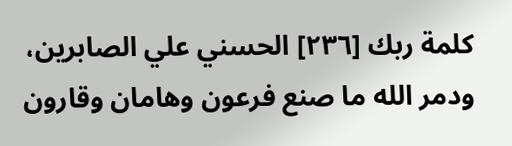كلمة ربك [٢٣٦] الحسني علي الصابرين، ودمر الله ما صنع فرعون وهامان وقارون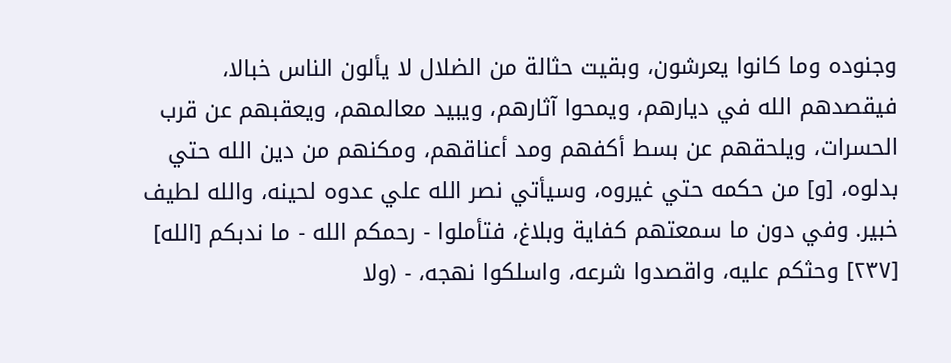وجنوده وما كانوا يعرشون، وبقيت حثالة من الضلال لا يألون الناس خبالا، فيقصدهم الله في ديارهم، ويمحوا آثارهم، ويبيد معالمهم، ويعقبهم عن قرب الحسرات، ويلحقهم عن بسط أكفهم ومد أعناقهم، ومكنهم من دين الله حتي بدلوه، [و] من حكمه حتي غيروه، وسيأتي نصر الله علي عدوه لحينه، والله لطيف خبير. وفي دون ما سمعتهم كفاية وبلاغ، فتأملوا - رحمكم الله - ما ندبكم [الله] [٢٣٧] وحثكم عليه، واقصدوا شرعه، واسلكوا نهجه، - (ولا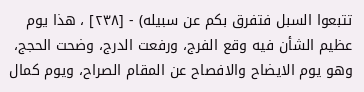تتبعوا السبل فتفرق بكم عن سبيله) - [٢٣٨] ، هذا يوم عظيم الشأن فيه وقع الفرج، ورفعت الدرج، وضحت الحجج، وهو يوم الايضاح والافصاح عن المقام الصراح، ويوم كمال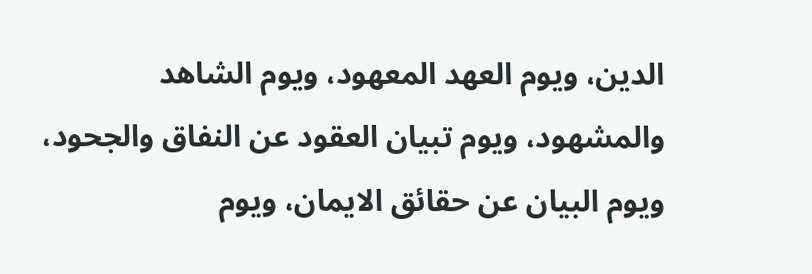الدين، ويوم العهد المعهود، ويوم الشاهد والمشهود، ويوم تبيان العقود عن النفاق والجحود، ويوم البيان عن حقائق الايمان، ويوم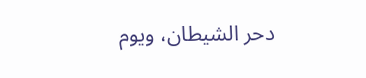دحر الشيطان، ويوم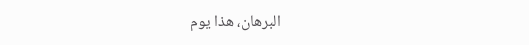البرهان، هذا يوم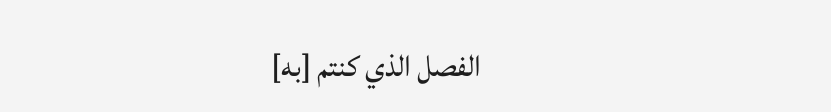الفصل الذي كنتم [به]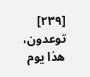[٢٣٩] توعدون، هذا يوم